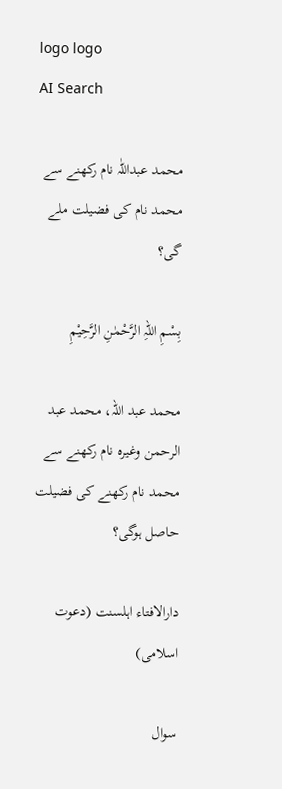logo logo
AI Search

محمد عبداللّٰہ نام رکھنے سے محمد نام کی فضیلت ملے گی؟

بِسْمِ اللہِ الرَّحْمٰنِ الرَّحِيْمِ

محمد عبد اللہ، محمد عبد الرحمن وغیرہ نام رکھنے سے محمد نام رکھنے کی فضیلت حاصل ہوگی؟

دارالافتاء اہلسنت (دعوت اسلامی)

سوال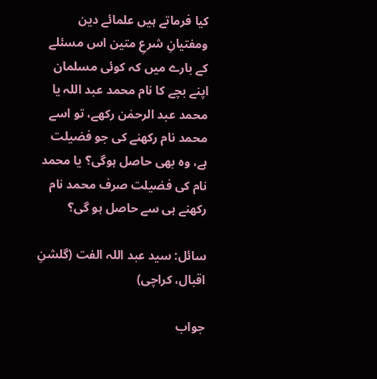کیا فرماتے ہیں علمائے دین ومفتیانِ شرعِ متین اس مسئلے کے بارے میں کہ کوئی مسلمان اپنے بچے کا نام محمد عبد اللہ یا محمد عبد الرحمٰن رکھے، تو اسے محمد نام رکھنے کی جو فضیلت ہے، وہ بھی حاصل ہوگی؟ یا محمد نام کی فضیلت صرف محمد نام رکھنے ہی سے حاصل ہو گی؟

سائل: سید عبد اللہ الفت (گلشنِ اقبال، کراچی)

جواب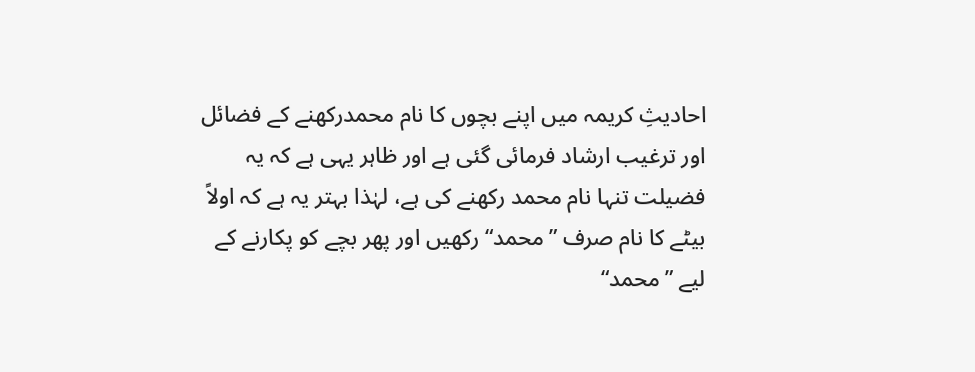احادیثِ کریمہ میں اپنے بچوں کا نام محمدرکھنے کے فضائل اور ترغیب ارشاد فرمائی گئی ہے اور ظاہر یہی ہے کہ یہ فضیلت تنہا نام محمد رکھنے کی ہے، لہٰذا بہتر یہ ہے کہ اولاً بیٹے کا نام صرف ”محمد“ رکھیں اور پھر بچے کو پکارنے کے لیے ”محمد“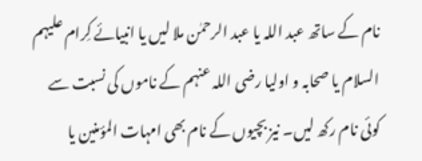نام کے ساتھ عبد اللہ یا عبد الرحمٰن ملا لیں یا انبیائے کِرام علیہم السلام یا صحابہ و اولیا رضی اللہ عنہم کے ناموں کی نسبت سے کوئی نام رکھ لیں۔ نیز بچیوں کے نام بھی امہات المؤمنین یا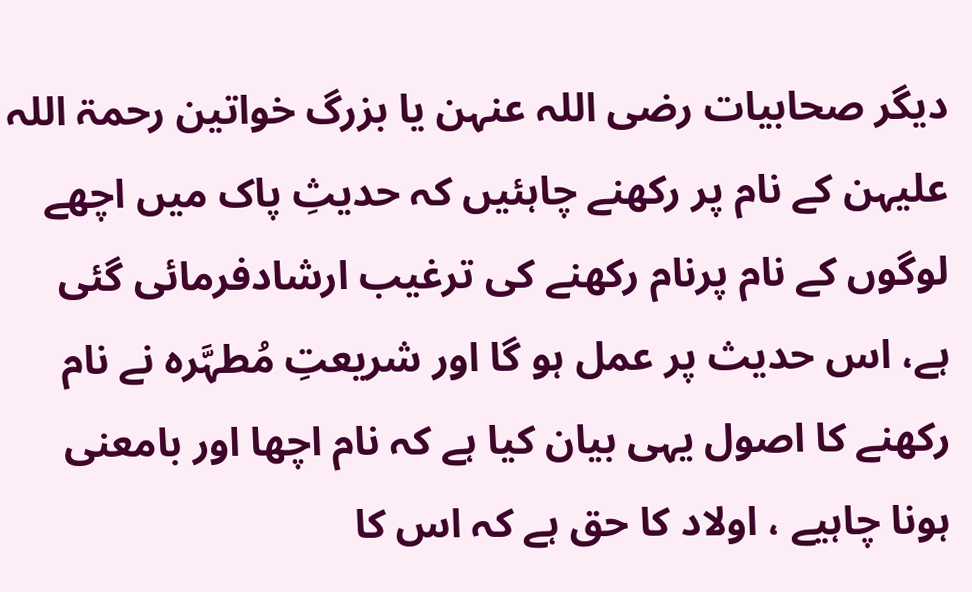دیگر صحابیات رضی اللہ عنہن یا بزرگ خواتین رحمۃ اللہ علیہن کے نام پر رکھنے چاہئیں کہ حدیثِ پاک میں اچھے لوگوں کے نام پرنام رکھنے کی ترغیب ارشادفرمائی گئی ہے، اس حدیث پر عمل ہو گا اور شریعتِ مُطہَّرہ نے نام رکھنے کا اصول یہی بیان کیا ہے کہ نام اچھا اور بامعنی ہونا چاہیے ، اولاد کا حق ہے کہ اس کا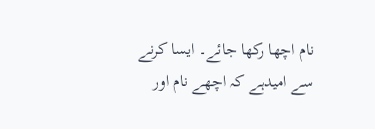نام اچھا رکھا جائے۔ ایسا کرنے سے امیدہے کہ اچھے نام اور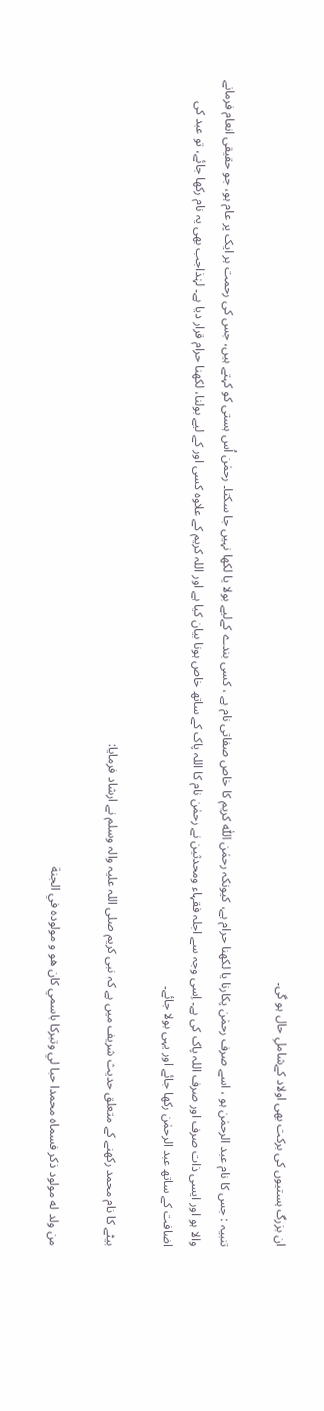ان بزرگ ہستیوں کی برکت بھی اولاد کےشاملِ حال ہو گی۔

تنبیہ : جس کا نام عبد الرحمٰن ہو ، اسے صرف رحمٰن پکارنا یا لکھنا حرام ہے، کیونکہ رحمٰن اللّٰہ کریم کا خاص صفاتی نام ہے ، کسی بندے کےلیے بولا یا لکھا نہیں جا سکتا۔ رحمٰن اُس ہستی کو کہتے ہیں، جس کی رحمت ہر ایک پر عام ہو، جو حقیقی انعام فرمانے والا ہو اور ایسی ذات صرف اور صرف اللہ پاک کی ہے۔ اِسی وجہ سے اجلہ فقہاء ومحدثین نے رحمٰن نام کا اللہ پاک کے ساتھ خاص ہونا بیان کیا ہے اور اللہ کریم کے علاوہ کسی اور کے لیے بولنا، لکھنا حرام قرار دیا ہے۔ لہٰذاجب بھی یہ نام رکھا جائے، تو عبد کی اضافت کے ساتھ عبد الرحمٰن رکھا جائے اور یہی بولا جائے۔

بیٹے کا نام محمد رکھنے کے متعلق حدیث شریف میں ہے کہ نبی کریم صلی اللہ علیہ والہ وسلم نے ارشاد فرمایا:

من ولد له مولود ذكر فسماه محمدا حبا لي وتبركا باسمي كان هو و مولوده في الجنة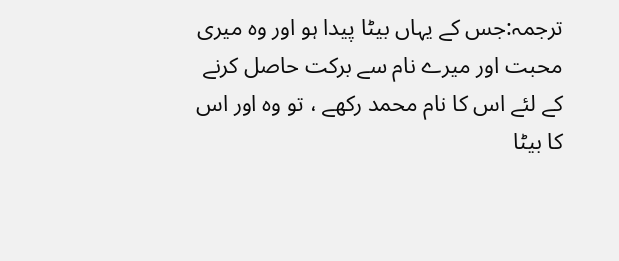ترجمہ:جس کے یہاں بیٹا پیدا ہو اور وہ میری محبت اور میرے نام سے برکت حاصل کرنے کے لئے اس کا نام محمد رکھے ، تو وہ اور اس کا بیٹا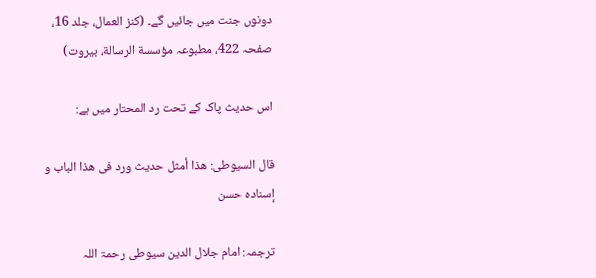دونوں جنت میں جائیں گے۔ (کنز العمال، جلد 16، صفحہ 422، مطبوعہ مؤسسة الرسالة، بیروت)

اس حدیث پاک کے تحت رد المحتار میں ہے:

قال السيوطی: هذا أمثل حديث ورد فی هذا الباب و إسناده حسن

ترجمہ: امام جلال الدین سیوطی رحمۃ اللہ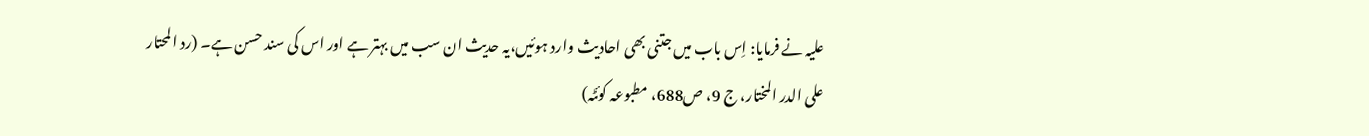علیہ نے فرمایا: اِس باب میں جتنی بھی احادیث وارد ہوئیں،یہ حدیث ان سب میں بہتر ہے اور اس کی سند حسن ہے۔ (رد المحتار علی الدر المختار، ج 9، ص688، مطبوعہ کوئٹہ)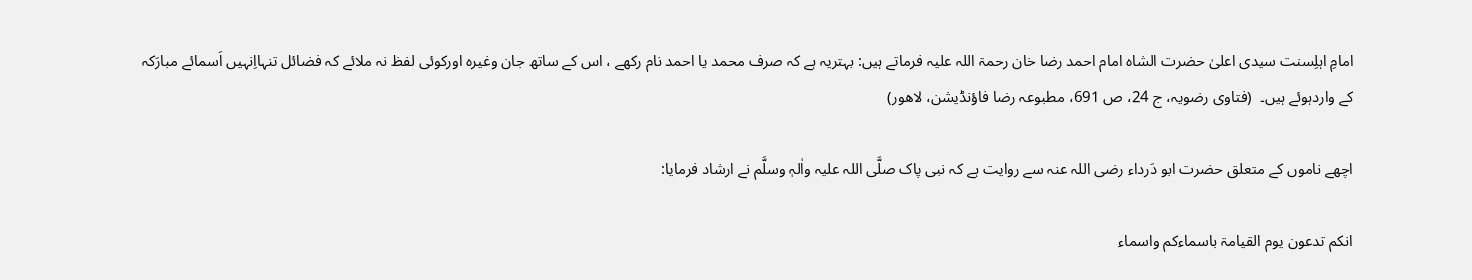امامِ اہلِسنت سیدی اعلیٰ حضرت الشاہ امام احمد رضا خان رحمۃ اللہ علیہ فرماتے ہیں: بہتریہ ہے کہ صرف محمد یا احمد نام رکھے ، اس کے ساتھ جان وغیرہ اورکوئی لفظ نہ ملائے کہ فضائل تنہااِنہیں اَسمائے مبارَکہ کے واردہوئے ہیں۔  (فتاوی رضویہ، ج 24، ص 691، مطبوعہ رضا فاؤنڈیشن، لاھور)

اچھے ناموں کے متعلق حضرت ابو دَرداء رضی اللہ عنہ سے روایت ہے کہ نبی پاک صلَّی اللہ علیہ واٰلہٖ وسلَّم نے ارشاد فرمایا:

انکم تدعون یوم القیامۃ باسماءکم واسماء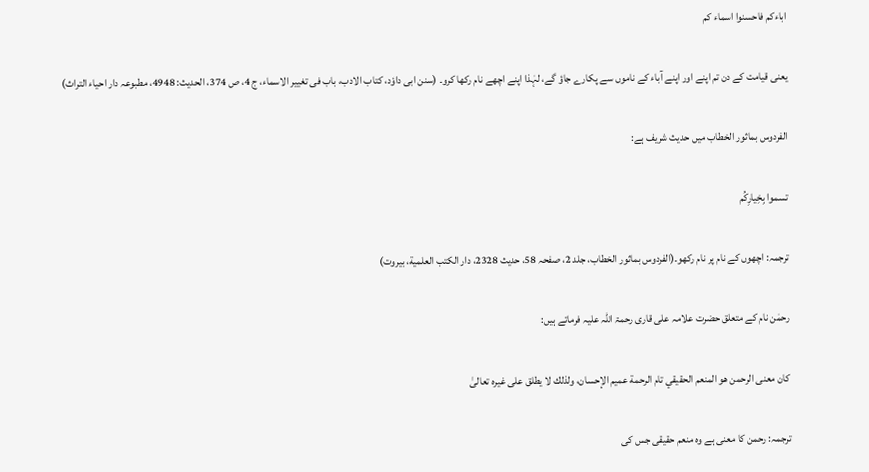اباءکم فاحسنوا اسماء کم

یعنی قیامت کے دن تم اپنے اور اپنے آباء کے ناموں سے پکارے جاؤ گے، لہٰذا اپنے اچھے نام رکھا کرو۔ (سنن ابی داوٗد، کتاب الادب، باب فی تغییر الاسماء، ج 4، ص 374، الحدیث: 4948، مطبوعہ دار احیاء التراث)

الفردوس بماثور الخطاب میں حدیث شریف ہے:

تسموا بِخِيارِکُم

ترجمہ: اچھوں کے نام پر نام رکھو۔(الفردوس بماثور الخطاب، جلد 2، صفحہ 58، حدیث 2328، دار الكتب العلمية، بيروت)

رحمٰن نام کے متعلق حضرت علامہ علی قاری رحمۃ اللہ علیہ فرماتے ہیں:

كان معنى الرحمن هو المنعم الحقيقي تام الرحمة عميم الإحسان، ولذلك لا يطلق على غيره تعالىٰ

ترجمہ: رحمن کا معنی ہے وہ منعم حقیقی جس کی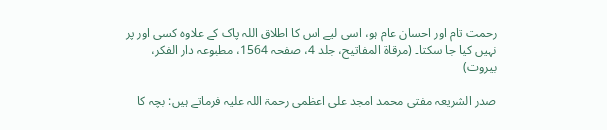رحمت تام اور احسان عام ہو، اسی لیے اس کا اطلاق اللہ پاک کے علاوہ کسی اور پر نہیں کیا جا سکتا۔ (مرقاۃ المفاتیح، جلد 4، صفحہ 1564، مطبوعہ دار الفکر، بیروت)

صدر الشریعہ مفتی محمد امجد علی اعظمی رحمۃ اللہ علیہ فرماتے ہیں: بچہ کا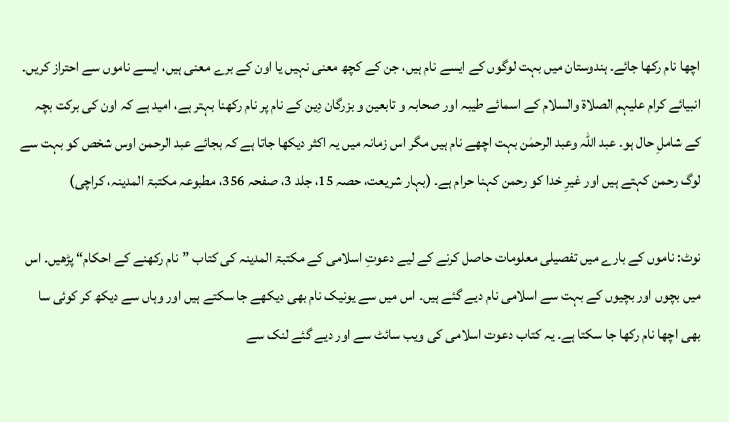اچھا نام رکھا جائے۔ ہندوستان میں بہت لوگوں کے ایسے نام ہیں، جن کے کچھ معنی نہیں یا اون کے برے معنی ہیں، ایسے ناموں سے احتراز کریں۔ انبیائے کرام علیہم الصلاۃ والسلام کے اسمائے طیبہ اور صحابہ و تابعین و بزرگان دِین کے نام پر نام رکھنا بہتر ہے، امید ہے کہ اون کی برکت بچہ کے شاملِ حال ہو۔ عبد اللہ وعبد الرحمٰن بہت اچھے نام ہیں مگر اس زمانہ میں یہ اکثر دیکھا جاتا ہے کہ بجائے عبد الرحمن اوس شخص کو بہت سے لوگ رحمن کہتے ہیں اور غیرِ خدا کو رحمن کہنا حرام ہے۔ (بہار شریعت، حصہ 15، جلد 3، صفحہ 356، مطبوعہ مکتبۃ المدینہ، کراچی)

نوٹ: ناموں کے بارے میں تفصیلی معلومات حاصل کرنے کے لیے دعوتِ اسلامی کے مکتبۃ المدینہ کی کتاب ”نام رکھنے کے احکام“ پڑھیں۔ اس میں بچوں اور بچیوں کے بہت سے اسلامی نام دیے گئے ہیں۔ اس میں سے یونیک نام بھی دیکھے جا سکتے ہیں اور وہاں سے دیکھ کر کوئی سا بھی اچھا نام رکھا جا سکتا ہے۔ یہ کتاب دعوت اسلامی کی ویب سائٹ سے اور دیے گئے لنک سے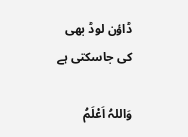ڈاؤن لوڈ بھی کی جاسکتی ہے

وَاللہُ اَعْلَمُ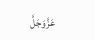عَزَّوَجَلَّ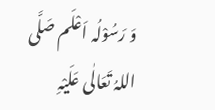وَ رَسُوْلُہ اَعْلَم صَلَّی اللہُ تَعَالٰی عَلَیْہِ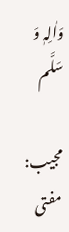وَاٰلِہٖ وَ سَلَّم

مجیب: مفتی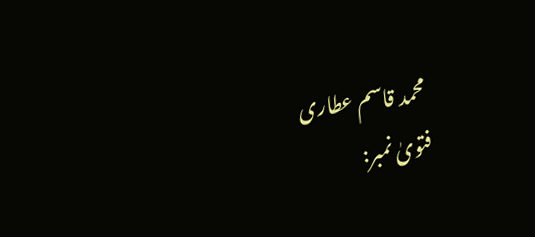محمد قاسم عطاری
فتویٰ نمبر: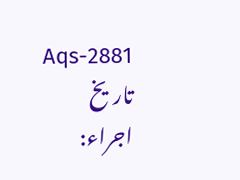Aqs-2881
تاریخ اجراء: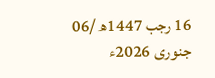16 رجب 1447ھ /06 جنوری 2026ء